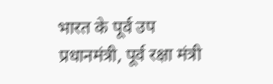भारत के पूर्व उप प्रधानमंत्री, पूर्व रक्षा मंत्री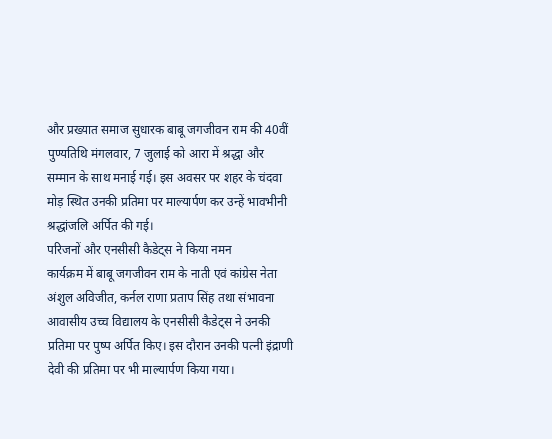और प्रख्यात समाज सुधारक बाबू जगजीवन राम की 40वीं पुण्यतिथि मंगलवार, 7 जुलाई को आरा में श्रद्धा और सम्मान के साथ मनाई गई। इस अवसर पर शहर के चंदवा मोड़ स्थित उनकी प्रतिमा पर माल्यार्पण कर उन्हें भावभीनी श्रद्धांजलि अर्पित की गई।
परिजनों और एनसीसी कैडेट्स ने किया नमन
कार्यक्रम में बाबू जगजीवन राम के नाती एवं कांग्रेस नेता अंशुल अविजीत, कर्नल राणा प्रताप सिंह तथा संभावना आवासीय उच्च विद्यालय के एनसीसी कैडेट्स ने उनकी प्रतिमा पर पुष्प अर्पित किए। इस दौरान उनकी पत्नी इंद्राणी देवी की प्रतिमा पर भी माल्यार्पण किया गया।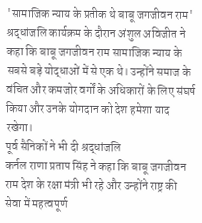'सामाजिक न्याय के प्रतीक थे बाबू जगजीवन राम'
श्रद्धांजलि कार्यक्रम के दौरान अंशुल अविजीत ने कहा कि बाबू जगजीवन राम सामाजिक न्याय के सबसे बड़े योद्धाओं में से एक थे। उन्होंने समाज के वंचित और कमजोर वर्गों के अधिकारों के लिए संघर्ष किया और उनके योगदान को देश हमेशा याद रखेगा।
पूर्व सैनिकों ने भी दी श्रद्धांजलि
कर्नल राणा प्रताप सिंह ने कहा कि बाबू जगजीवन राम देश के रक्षा मंत्री भी रहे और उन्होंने राष्ट्र की सेवा में महत्वपूर्ण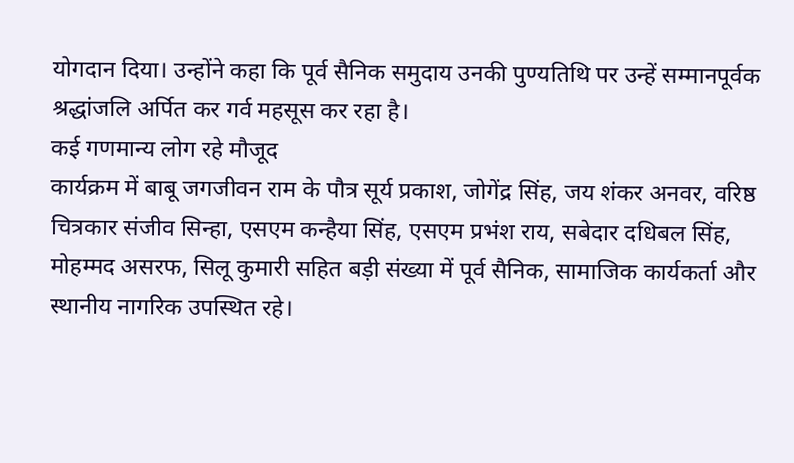योगदान दिया। उन्होंने कहा कि पूर्व सैनिक समुदाय उनकी पुण्यतिथि पर उन्हें सम्मानपूर्वक श्रद्धांजलि अर्पित कर गर्व महसूस कर रहा है।
कई गणमान्य लोग रहे मौजूद
कार्यक्रम में बाबू जगजीवन राम के पौत्र सूर्य प्रकाश, जोगेंद्र सिंह, जय शंकर अनवर, वरिष्ठ चित्रकार संजीव सिन्हा, एसएम कन्हैया सिंह, एसएम प्रभंश राय, सबेदार दधिबल सिंह, मोहम्मद असरफ, सिलू कुमारी सहित बड़ी संख्या में पूर्व सैनिक, सामाजिक कार्यकर्ता और स्थानीय नागरिक उपस्थित रहे।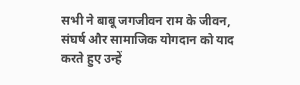सभी ने बाबू जगजीवन राम के जीवन, संघर्ष और सामाजिक योगदान को याद करते हुए उन्हें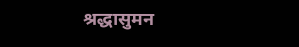श्रद्धासुमन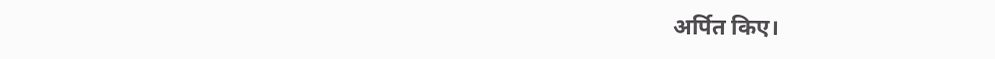अर्पित किए।